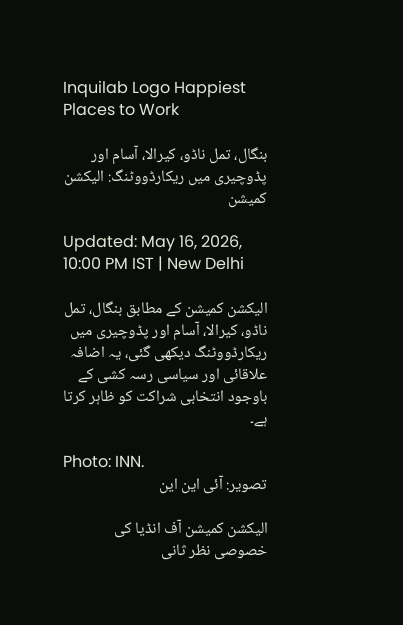Inquilab Logo Happiest Places to Work

بنگال، تمل ناڈو، کیرالا، آسام اور پڈوچیری میں ریکارڈووٹنگ: الیکشن کمیشن

Updated: May 16, 2026, 10:00 PM IST | New Delhi

الیکشن کمیشن کے مطابق بنگال، تمل ناڈو، کیرالا، آسام اور پڈوچیری میں ریکارڈووٹنگ دیکھی گئی، یہ اضافہ علاقائی اور سیاسی رسہ کشی کے باوجود انتخابی شراکت کو ظاہر کرتا ہے۔

Photo: INN.
تصویر: آئی این این

الیکشن کمیشن آف انڈیا کی خصوصی نظر ثانی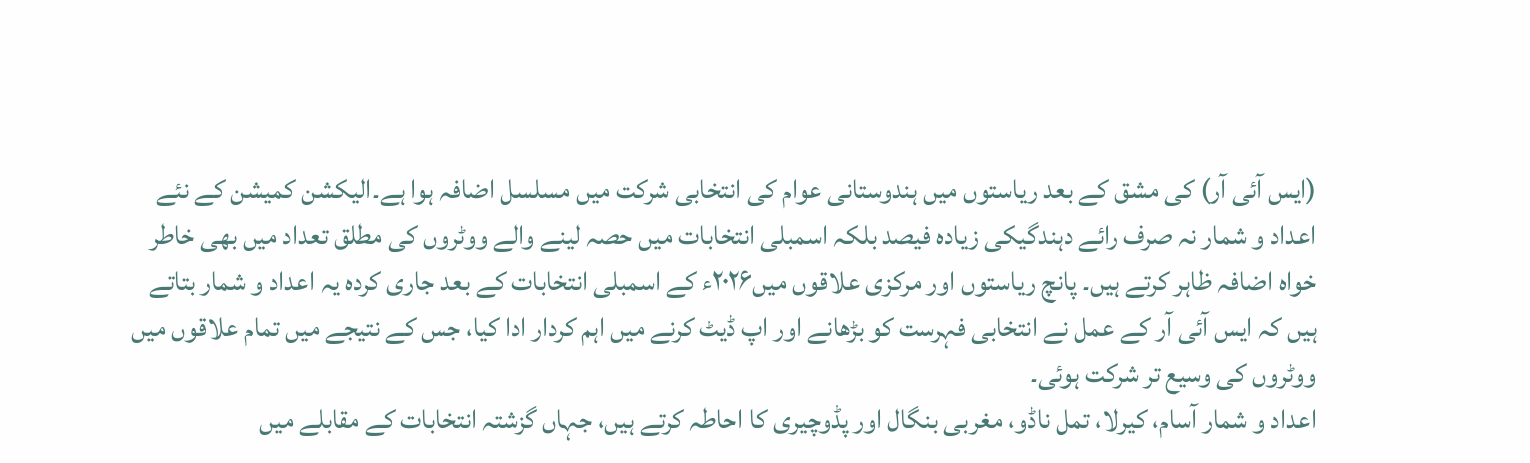(ایس آئی آر) کی مشق کے بعد ریاستوں میں ہندوستانی عوام کی انتخابی شرکت میں مسلسل اضافہ ہوا ہے۔الیکشن کمیشن کے نئے اعداد و شمار نہ صرف رائے دہندگیکی زیادہ فیصد بلکہ اسمبلی انتخابات میں حصہ لینے والے ووٹروں کی مطلق تعداد میں بھی خاطر خواہ اضافہ ظاہر کرتے ہیں۔ پانچ ریاستوں اور مرکزی علاقوں میں۲۰۲۶ء کے اسمبلی انتخابات کے بعد جاری کردہ یہ اعداد و شمار بتاتے ہیں کہ ایس آئی آر کے عمل نے انتخابی فہرست کو بڑھانے اور اپ ڈیٹ کرنے میں اہم کردار ادا کیا، جس کے نتیجے میں تمام علاقوں میں ووٹروں کی وسیع تر شرکت ہوئی۔
اعداد و شمار آسام، کیرلا، تمل ناڈو، مغربی بنگال اور پڈوچیری کا احاطہ کرتے ہیں، جہاں گزشتہ انتخابات کے مقابلے میں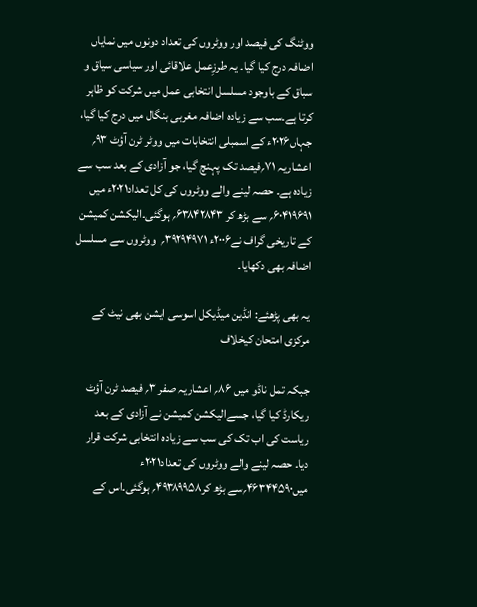ووٹنگ کی فیصد اور ووٹروں کی تعداد دونوں میں نمایاں اضافہ درج کیا گیا۔ یہ طرزِعمل علاقائی اور سیاسی سیاق و سباق کے باوجود مسلسل انتخابی عمل میں شرکت کو ظاہر کرتا ہے۔سب سے زیادہ اضافہ مغربی بنگال میں درج کیا گیا، جہاں۲۰۲۶ء کے اسمبلی انتخابات میں ووٹر ٹرن آؤٹ ۹۳؍ اعشاریہ ۷۱؍فیصد تک پہنچ گیا، جو آزادی کے بعد سب سے زیادہ ہے۔ حصہ لینے والے ووٹروں کی کل تعداد۲۰۲۱ء میں ۶۰۴۱۹۶۹۱؍ سے بڑھ کر ۶۳۸۴۲۸۴۳؍ ہوگئی۔الیکشن کمیشن کے تاریخی گراف نے۲۰۰۶ء ۳۹۲۹۴۹۷۱؍  ووٹروں سے مسلسل اضافہ بھی دکھایا۔

یہ بھی پڑھئے: انڈین میڈیکل اسوسی ایشن بھی نیٹ کے مرکزی امتحان کیخلاف

جبکہ تمل ناڈو میں ۸۶؍ اعشاریہ صفر ۳؍ فیصد ٹرن آؤٹ ریکارڈ کیا گیا، جسےالیکشن کمیشن نے آزادی کے بعد ریاست کی اب تک کی سب سے زیادہ انتخابی شرکت قرار دیا۔ حصہ لینے والے ووٹروں کی تعداد۲۰۲۱ء میں۴۶۳۴۴۵۹۰؍سے بڑھ کر۴۹۳۸۹۹۵۸؍ ہوگئی۔اس کے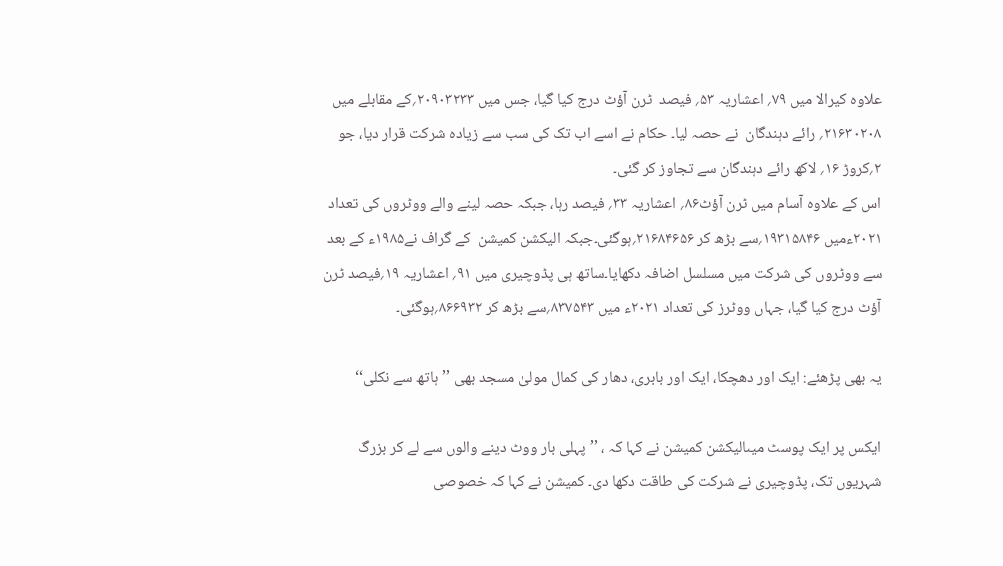علاوہ کیرالا میں ۷۹؍ اعشاریہ ۵۳؍ فیصد  ٹرن آؤٹ درج کیا گیا، جس میں ۲۰۹۰۳۲۳۳؍کے مقابلے میں ۲۱۶۳۰۲۰۸؍ رائے دہندگان  نے حصہ لیا۔ حکام نے اسے اب تک کی سب سے زیادہ شرکت قرار دیا، جو ۲؍کروڑ ۱۶؍ لاکھ رائے دہندگان سے تجاوز کر گئی۔
اس کے علاوہ آسام میں ٹرن آؤٹ۸۶؍ اعشاریہ ۳۳؍ فیصد رہا، جبکہ حصہ لینے والے ووٹروں کی تعداد ۲۰۲۱ءمیں ۱۹۳۱۵۸۴۶؍سے بڑھ کر ۲۱۶۸۴۶۵۶؍ہوگئی۔جبکہ الیکشن کمیشن  کے گراف نے۱۹۸۵ء کے بعد سے ووٹروں کی شرکت میں مسلسل اضافہ دکھایا۔ساتھ ہی پڈوچیری میں ۹۱؍ اعشاریہ ۱۹؍فیصد ٹرن آؤٹ درج کیا گیا، جہاں ووٹرز کی تعداد ۲۰۲۱ء میں ۸۳۷۵۴۳؍سے بڑھ کر ۸۶۶۹۳۲؍ہوگئی۔

یہ بھی پڑھئے: ایک اور دھچکا، ایک اور بابری، دھار کی کمال مولیٰ مسجد بھی ’’ہاتھ سے نکلی‘‘

ایکس پر ایک پوسٹ میںالیکشن کمیشن نے کہا کہ ، ’’پہلی بار ووٹ دینے والوں سے لے کر بزرگ شہریوں تک، پڈوچیری نے شرکت کی طاقت دکھا دی۔ کمیشن نے کہا کہ خصوصی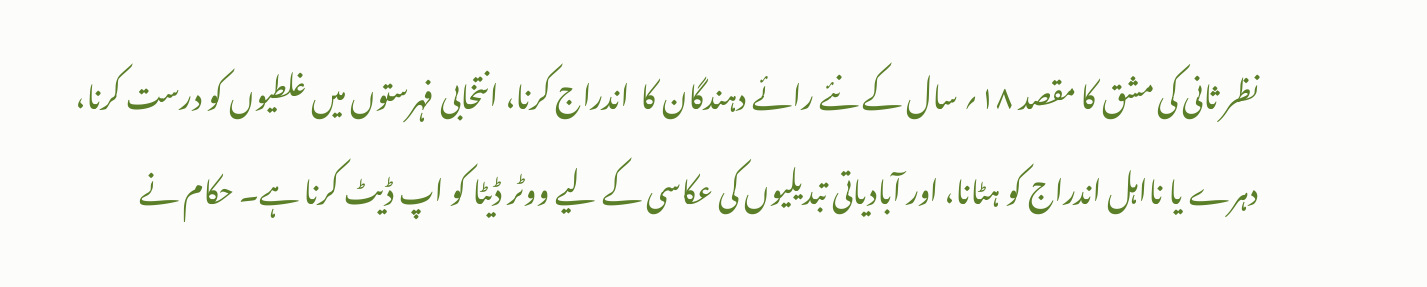نظر ثانی کی مشق کا مقصد ۱۸؍ سال کے نئے رائے دہندگان کا  اندراج کرنا، انتخابی فہرستوں میں غلطیوں کو درست کرنا، دہرے یا نااہل اندراج کو ہٹانا، اور آبادیاتی تبدیلیوں کی عکاسی کے لیے ووٹر ڈیٹا کو اپ ڈیٹ کرنا ہے۔ حکام نے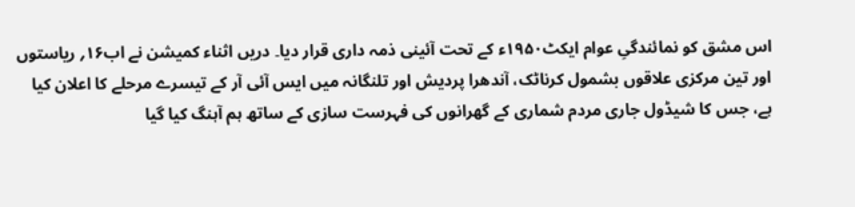اس مشق کو نمائندگیِ عوام ایکٹ۱۹۵۰ء کے تحت آئینی ذمہ داری قرار دیا۔ دریں اثناء کمیشن نے اب۱۶؍ ریاستوں اور تین مرکزی علاقوں بشمول کرناٹک، آندھرا پردیش اور تلنگانہ میں ایس آئی آر کے تیسرے مرحلے کا اعلان کیا ہے، جس کا شیڈول جاری مردم شماری کے گھرانوں کی فہرست سازی کے ساتھ ہم آہنگ کیا گیا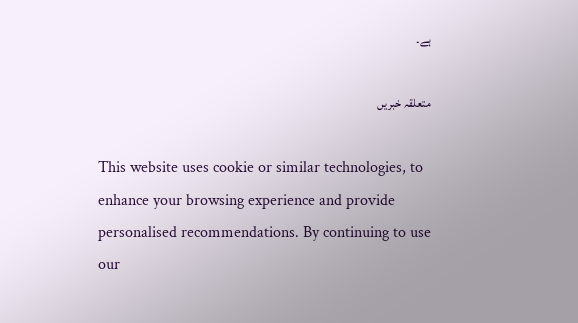ہے۔

متعلقہ خبریں

This website uses cookie or similar technologies, to enhance your browsing experience and provide personalised recommendations. By continuing to use our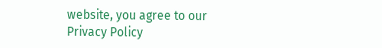website, you agree to our Privacy Policy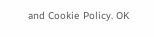and Cookie Policy. OK